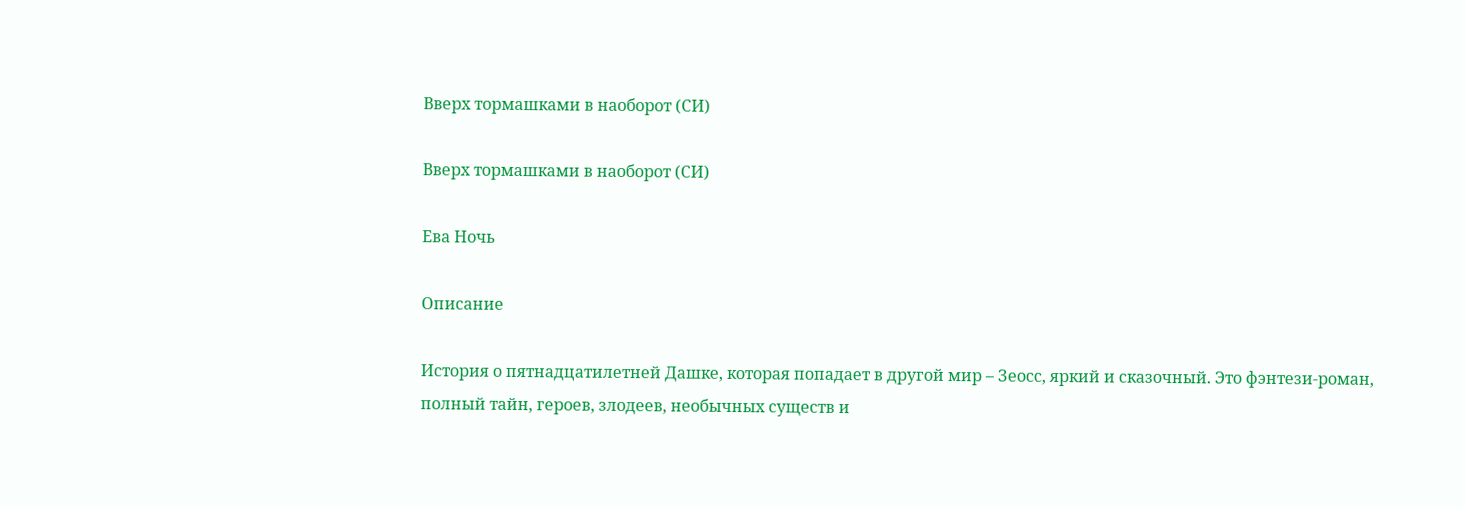Вверх тормашками в наоборот (СИ)

Вверх тормашками в наоборот (СИ)

Ева Ночь

Описание

История о пятнадцатилетней Дашке, которая попадает в другой мир – Зеосс, яркий и сказочный. Это фэнтези-роман, полный тайн, героев, злодеев, необычных существ и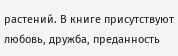растений. В книге присутствуют любовь, дружба, преданность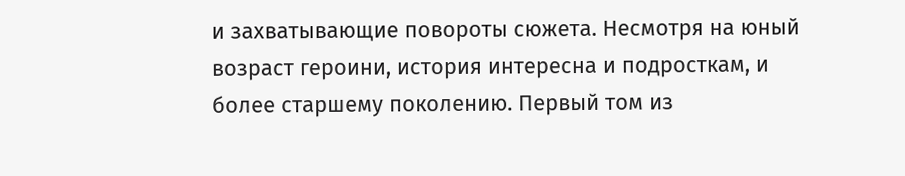и захватывающие повороты сюжета. Несмотря на юный возраст героини, история интересна и подросткам, и более старшему поколению. Первый том из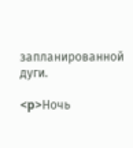запланированной дуги.

<p>Ночь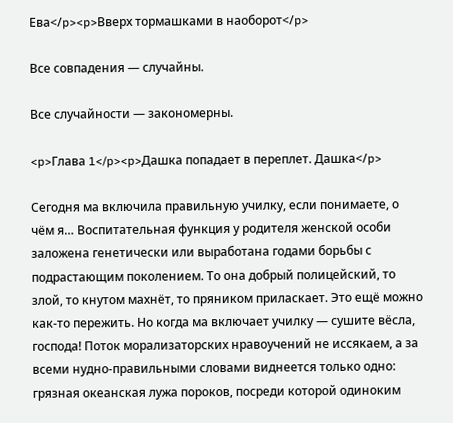Ева</p><p>Вверх тормашками в наоборот</p>

Все совпадения — случайны.

Все случайности — закономерны.

<p>Глава 1</p><p>Дашка попадает в переплет. Дашка</p>

Сегодня ма включила правильную училку, если понимаете, о чём я… Воспитательная функция у родителя женской особи заложена генетически или выработана годами борьбы с подрастающим поколением. То она добрый полицейский, то злой, то кнутом махнёт, то пряником приласкает. Это ещё можно как-то пережить. Но когда ма включает училку — сушите вёсла, господа! Поток морализаторских нравоучений не иссякаем, а за всеми нудно-правильными словами виднеется только одно: грязная океанская лужа пороков, посреди которой одиноким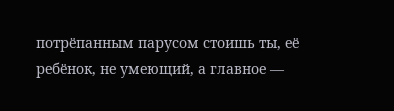потрёпанным парусом стоишь ты, её ребёнок, не умеющий, а главное —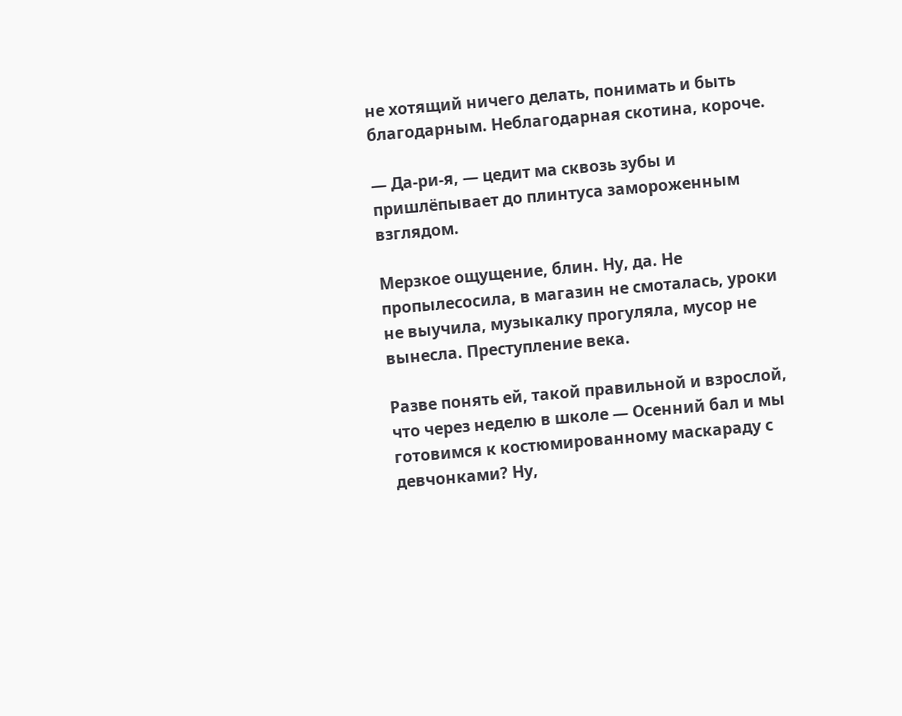не хотящий ничего делать, понимать и быть благодарным. Неблагодарная скотина, короче.

— Да-ри-я, — цедит ма сквозь зубы и пришлёпывает до плинтуса замороженным взглядом.

Мерзкое ощущение, блин. Ну, да. Не пропылесосила, в магазин не смоталась, уроки не выучила, музыкалку прогуляла, мусор не вынесла. Преступление века.

Разве понять ей, такой правильной и взрослой, что через неделю в школе — Осенний бал и мы готовимся к костюмированному маскараду с девчонками? Ну,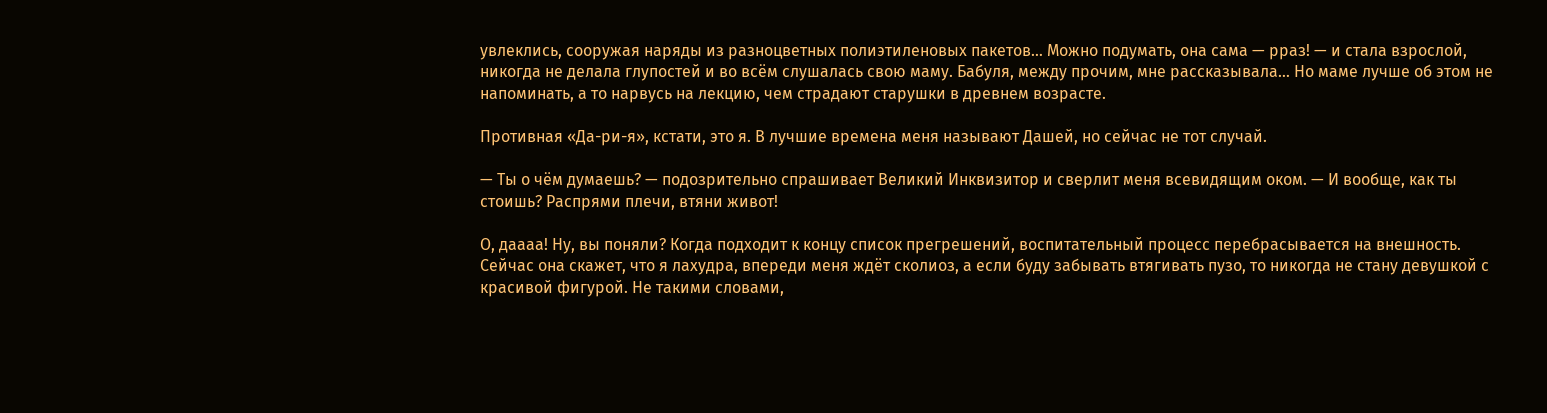увлеклись, сооружая наряды из разноцветных полиэтиленовых пакетов… Можно подумать, она сама — рраз! — и стала взрослой, никогда не делала глупостей и во всём слушалась свою маму. Бабуля, между прочим, мне рассказывала… Но маме лучше об этом не напоминать, а то нарвусь на лекцию, чем страдают старушки в древнем возрасте.

Противная «Да-ри-я», кстати, это я. В лучшие времена меня называют Дашей, но сейчас не тот случай.

— Ты о чём думаешь? — подозрительно спрашивает Великий Инквизитор и сверлит меня всевидящим оком. — И вообще, как ты стоишь? Распрями плечи, втяни живот!

О, даааа! Ну, вы поняли? Когда подходит к концу список прегрешений, воспитательный процесс перебрасывается на внешность. Сейчас она скажет, что я лахудра, впереди меня ждёт сколиоз, а если буду забывать втягивать пузо, то никогда не стану девушкой с красивой фигурой. Не такими словами,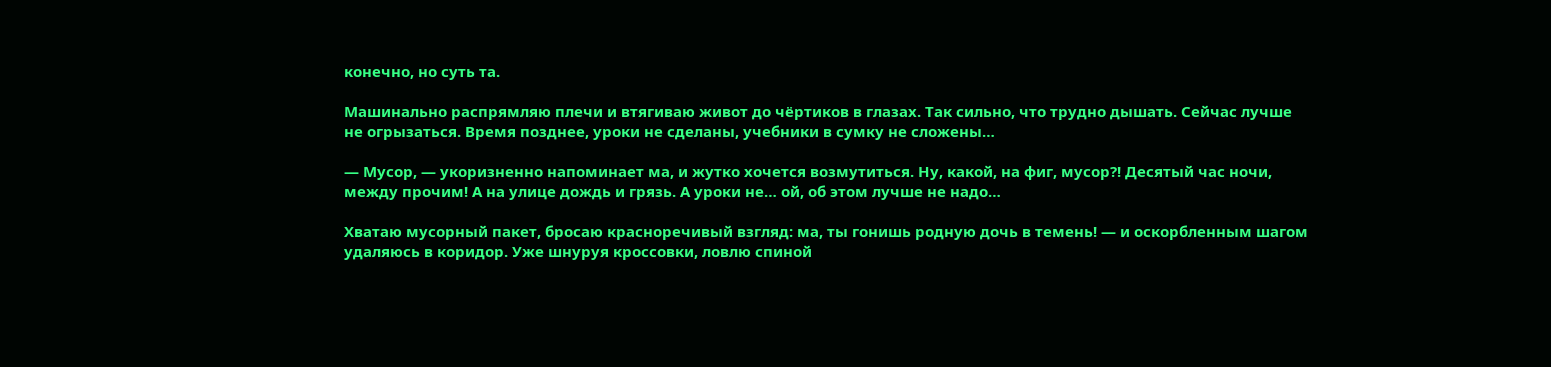конечно, но суть та.

Машинально распрямляю плечи и втягиваю живот до чёртиков в глазах. Так сильно, что трудно дышать. Сейчас лучше не огрызаться. Время позднее, уроки не сделаны, учебники в сумку не сложены…

— Мусор, — укоризненно напоминает ма, и жутко хочется возмутиться. Ну, какой, на фиг, мусор?! Десятый час ночи, между прочим! А на улице дождь и грязь. А уроки не… ой, об этом лучше не надо…

Хватаю мусорный пакет, бросаю красноречивый взгляд: ма, ты гонишь родную дочь в темень! — и оскорбленным шагом удаляюсь в коридор. Уже шнуруя кроссовки, ловлю спиной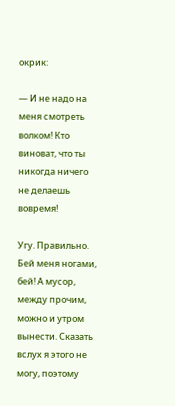окрик:

— И не надо на меня смотреть волком! Кто виноват, что ты никогда ничего не делаешь вовремя!

Угу. Правильно. Бей меня ногами, бей! А мусор, между прочим, можно и утром вынести. Сказать вслух я этого не могу, поэтому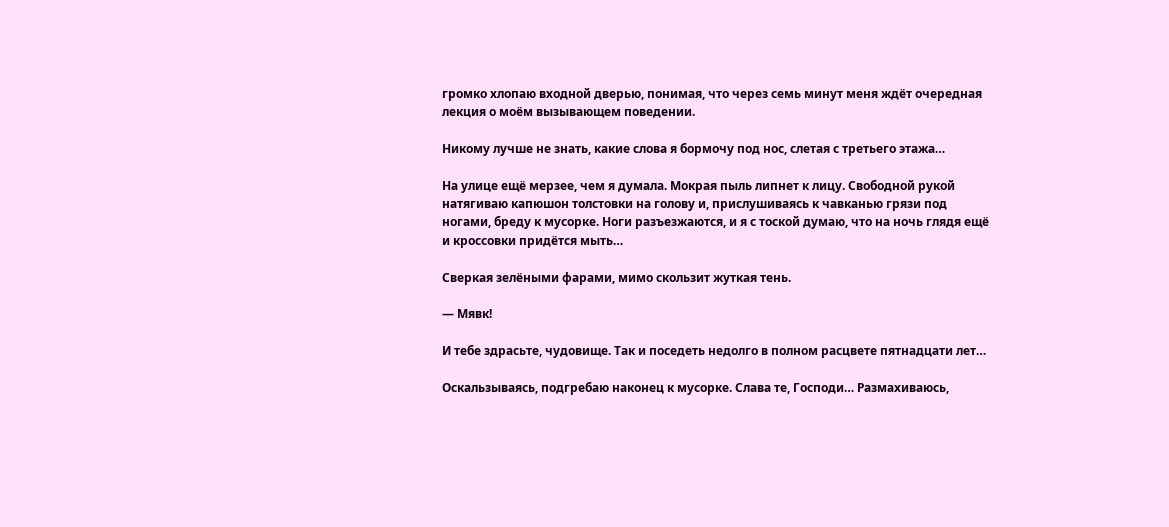громко хлопаю входной дверью, понимая, что через семь минут меня ждёт очередная лекция о моём вызывающем поведении.

Никому лучше не знать, какие слова я бормочу под нос, слетая с третьего этажа…

На улице ещё мерзее, чем я думала. Мокрая пыль липнет к лицу. Свободной рукой натягиваю капюшон толстовки на голову и, прислушиваясь к чавканью грязи под ногами, бреду к мусорке. Ноги разъезжаются, и я с тоской думаю, что на ночь глядя ещё и кроссовки придётся мыть…

Сверкая зелёными фарами, мимо скользит жуткая тень.

— Мявк!

И тебе здрасьте, чудовище. Так и поседеть недолго в полном расцвете пятнадцати лет…

Оскальзываясь, подгребаю наконец к мусорке. Слава те, Господи… Размахиваюсь,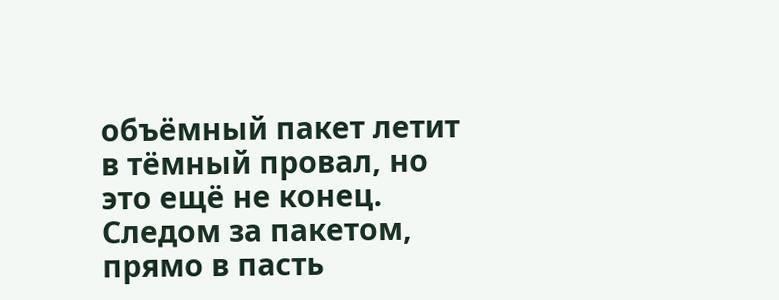объёмный пакет летит в тёмный провал, но это ещё не конец. Следом за пакетом, прямо в пасть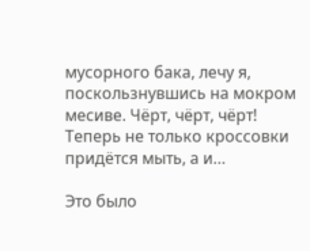мусорного бака, лечу я, поскользнувшись на мокром месиве. Чёрт, чёрт, чёрт! Теперь не только кроссовки придётся мыть, а и…

Это было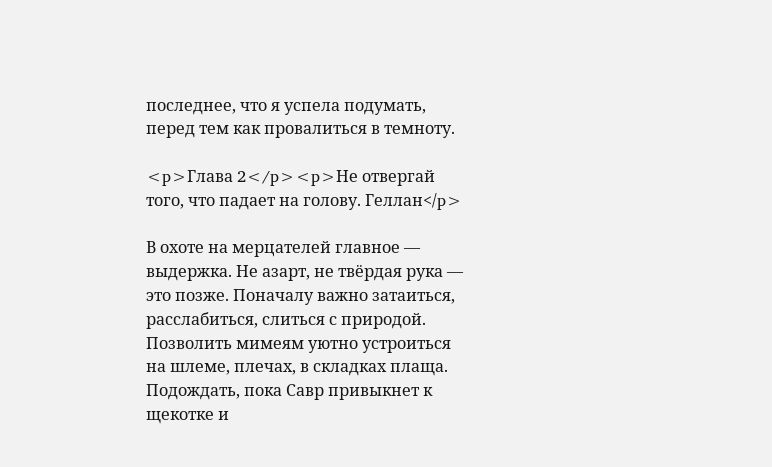последнее, что я успела подумать, перед тем как провалиться в темноту.

<p>Глава 2</p><p>Не отвергай того, что падает на голову. Геллан</p>

В охоте на мерцателей главное — выдержка. Не азарт, не твёрдая рука — это позже. Поначалу важно затаиться, расслабиться, слиться с природой. Позволить мимеям уютно устроиться на шлеме, плечах, в складках плаща. Подождать, пока Савр привыкнет к щекотке и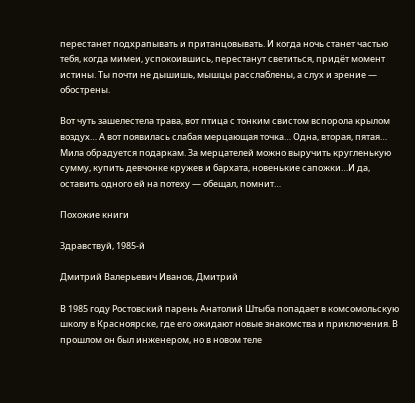перестанет подхрапывать и пританцовывать. И когда ночь станет частью тебя, когда мимеи, успокоившись, перестанут светиться, придёт момент истины. Ты почти не дышишь, мышцы расслаблены, а слух и зрение — обострены.

Вот чуть зашелестела трава, вот птица с тонким свистом вспорола крылом воздух… А вот появилась слабая мерцающая точка… Одна, вторая, пятая… Мила обрадуется подаркам. За мерцателей можно выручить кругленькую сумму, купить девчонке кружев и бархата, новенькие сапожки…И да, оставить одного ей на потеху — обещал, помнит…

Похожие книги

Здравствуй, 1985-й

Дмитрий Валерьевич Иванов, Дмитрий

В 1985 году Ростовский парень Анатолий Штыба попадает в комсомольскую школу в Красноярске, где его ожидают новые знакомства и приключения. В прошлом он был инженером, но в новом теле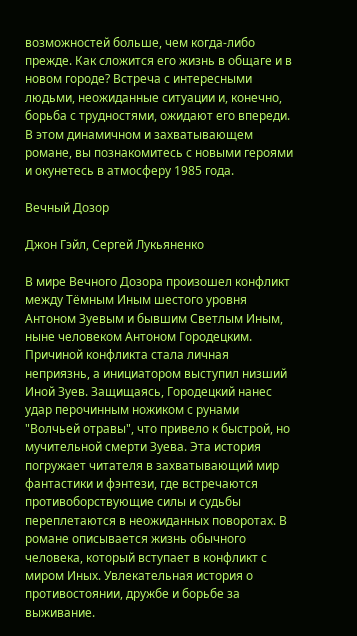возможностей больше, чем когда-либо прежде. Как сложится его жизнь в общаге и в новом городе? Встреча с интересными людьми, неожиданные ситуации и, конечно, борьба с трудностями, ожидают его впереди. В этом динамичном и захватывающем романе, вы познакомитесь с новыми героями и окунетесь в атмосферу 1985 года.

Вечный Дозор

Джон Гэйл, Сергей Лукьяненко

В мире Вечного Дозора произошел конфликт между Тёмным Иным шестого уровня Антоном Зуевым и бывшим Светлым Иным, ныне человеком Антоном Городецким. Причиной конфликта стала личная неприязнь, а инициатором выступил низший Иной Зуев. Защищаясь, Городецкий нанес удар перочинным ножиком с рунами "Волчьей отравы", что привело к быстрой, но мучительной смерти Зуева. Эта история погружает читателя в захватывающий мир фантастики и фэнтези, где встречаются противоборствующие силы и судьбы переплетаются в неожиданных поворотах. В романе описывается жизнь обычного человека, который вступает в конфликт с миром Иных. Увлекательная история о противостоянии, дружбе и борьбе за выживание.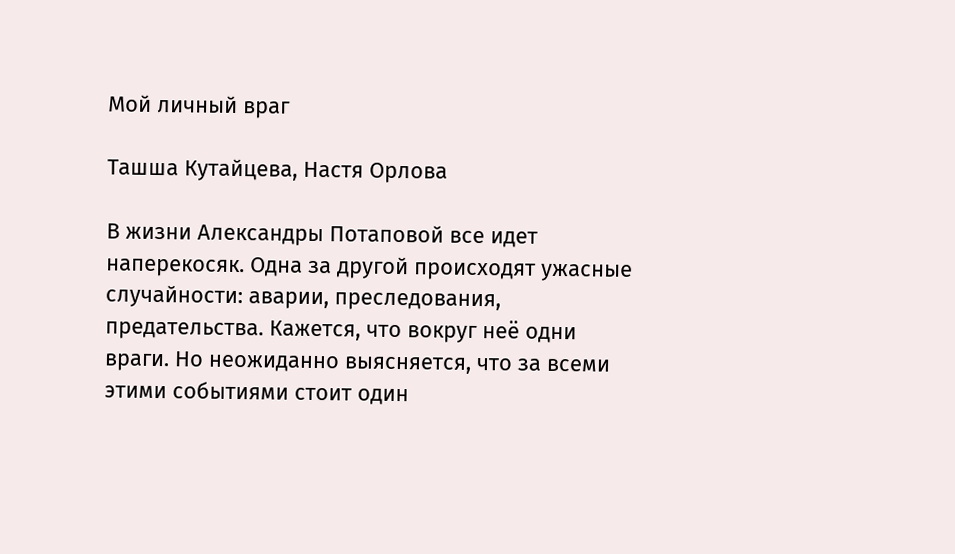Мой личный враг

Ташша Кутайцева, Настя Орлова

В жизни Александры Потаповой все идет наперекосяк. Одна за другой происходят ужасные случайности: аварии, преследования, предательства. Кажется, что вокруг неё одни враги. Но неожиданно выясняется, что за всеми этими событиями стоит один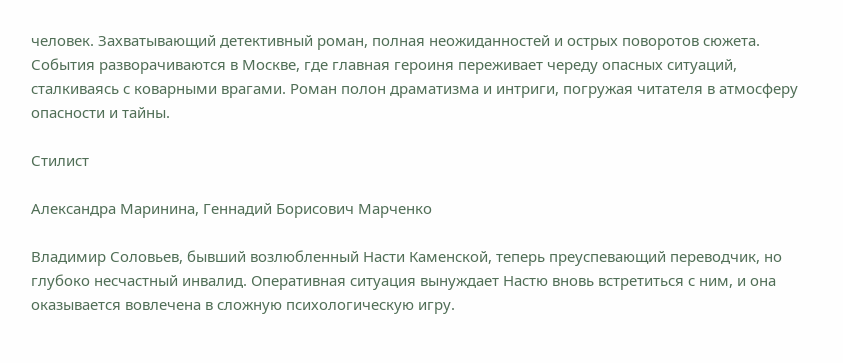человек. Захватывающий детективный роман, полная неожиданностей и острых поворотов сюжета. События разворачиваются в Москве, где главная героиня переживает череду опасных ситуаций, сталкиваясь с коварными врагами. Роман полон драматизма и интриги, погружая читателя в атмосферу опасности и тайны.

Стилист

Александра Маринина, Геннадий Борисович Марченко

Владимир Соловьев, бывший возлюбленный Насти Каменской, теперь преуспевающий переводчик, но глубоко несчастный инвалид. Оперативная ситуация вынуждает Настю вновь встретиться с ним, и она оказывается вовлечена в сложную психологическую игру.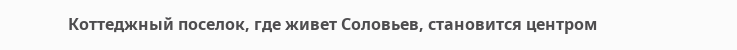Коттеджный поселок, где живет Соловьев, становится центром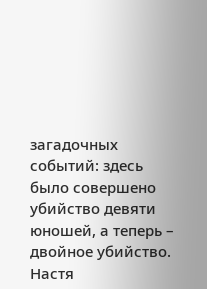загадочных событий: здесь было совершено убийство девяти юношей, а теперь – двойное убийство. Настя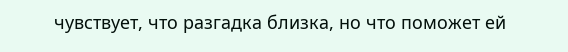чувствует, что разгадка близка, но что поможет ей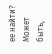ее найти? Может быть,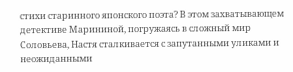стихи старинного японского поэта? В этом захватывающем детективе Марининой, погружаясь в сложный мир Соловьева, Настя сталкивается с запутанными уликами и неожиданными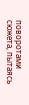поворотами сюжета, пытаясь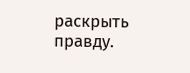раскрыть правду.